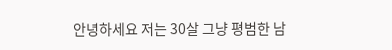안녕하세요 저는 30살 그냥 평범한 남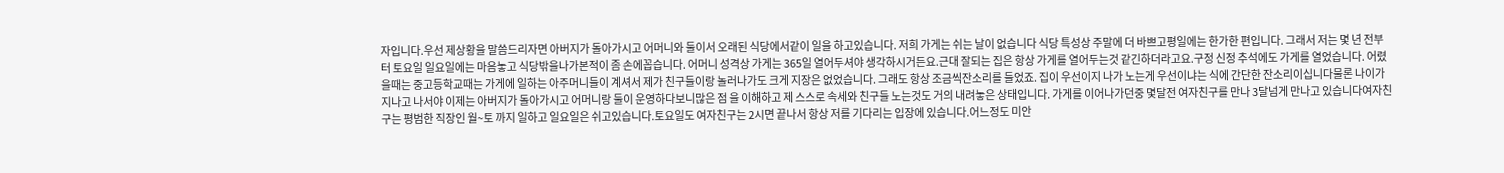자입니다.우선 제상황을 말씀드리자면 아버지가 돌아가시고 어머니와 둘이서 오래된 식당에서같이 일을 하고있습니다. 저희 가게는 쉬는 날이 없습니다 식당 특성상 주말에 더 바쁘고평일에는 한가한 편입니다. 그래서 저는 몇 년 전부터 토요일 일요일에는 마음놓고 식당밖을나가본적이 좀 손에꼽습니다. 어머니 성격상 가게는 365일 열어두셔야 생각하시거든요.근대 잘되는 집은 항상 가게를 열어두는것 같긴하더라고요.구정 신정 추석에도 가게를 열었습니다. 어렸을때는 중고등학교때는 가게에 일하는 아주머니들이 계셔서 제가 친구들이랑 놀러나가도 크게 지장은 없었습니다. 그래도 항상 조금씩잔소리를 들었죠. 집이 우선이지 나가 노는게 우선이냐는 식에 간단한 잔소리이십니다물론 나이가 지나고 나서야 이제는 아버지가 돌아가시고 어머니랑 둘이 운영하다보니많은 점 을 이해하고 제 스스로 속세와 친구들 노는것도 거의 내려놓은 상태입니다. 가게를 이어나가던중 몇달전 여자친구를 만나 3달넘게 만나고 있습니다여자친구는 평범한 직장인 월~토 까지 일하고 일요일은 쉬고있습니다.토요일도 여자친구는 2시면 끝나서 항상 저를 기다리는 입장에 있습니다.어느정도 미안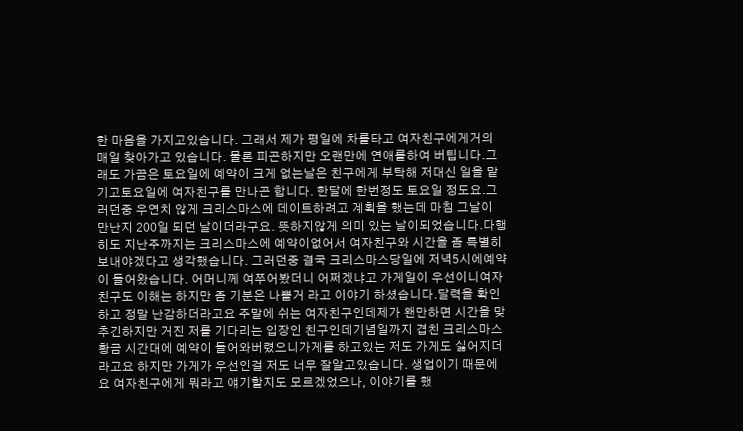한 마음을 가지고있습니다. 그래서 제가 평일에 차를타고 여자친구에게거의 매일 찾아가고 있습니다. 물론 피곤하지만 오랜만에 연애를하여 버팁니다.그래도 가끔은 토요일에 예약이 크게 없는날은 친구에게 부탁해 저대신 일을 맡기고토요일에 여자친구를 만나곤 합니다. 한달에 한번정도 토요일 정도요.그러던중 우연치 않게 크리스마스에 데이트하려고 계획을 했는데 마침 그날이 만난지 200일 되던 날이더라구요. 뜻하지않게 의미 있는 날이되었습니다.다행히도 지난주까지는 크리스마스에 예약이없어서 여자친구와 시간을 좀 특별히 보내야겠다고 생각했습니다. 그러던중 결국 크리스마스당일에 저녁5시에예약이 들어왔습니다. 어머니께 여쭈어봤더니 어쩌겠냐고 가게일이 우선이니여자친구도 이해는 하지만 좀 기분은 나쁠거 라고 이야기 하셨습니다.달력을 확인하고 정말 난감하더라고요 주말에 쉬는 여자친구인데제가 왠만하면 시간을 맞추긴하지만 거진 저를 기다리는 입장인 친구인데기념일까지 겹친 크리스마스 황금 시간대에 예약이 들어와버렸으니가게를 하고있는 저도 가게도 싫어지더라고요 하지만 가게가 우선인걸 저도 너무 잘알고있습니다. 생업이기 때문에요 여자친구에게 뭐라고 얘기할지도 모르겠었으나, 이야기를 했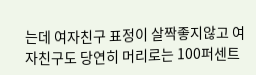는데 여자친구 표정이 살짝좋지않고 여자친구도 당연히 머리로는 100퍼센트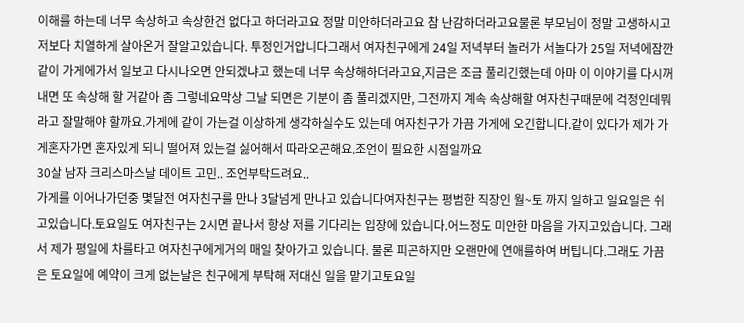이해를 하는데 너무 속상하고 속상한건 없다고 하더라고요 정말 미안하더라고요 참 난감하더라고요물론 부모님이 정말 고생하시고 저보다 치열하게 살아온거 잘알고있습니다. 투정인거압니다그래서 여자친구에게 24일 저녁부터 놀러가 서놀다가 25일 저녁에잠깐 같이 가게에가서 일보고 다시나오면 안되겠냐고 했는데 너무 속상해하더라고요,지금은 조금 풀리긴했는데 아마 이 이야기를 다시꺼내면 또 속상해 할 거같아 좀 그렇네요막상 그날 되면은 기분이 좀 풀리겠지만, 그전까지 계속 속상해할 여자친구때문에 걱정인데뭐라고 잘말해야 할까요.가게에 같이 가는걸 이상하게 생각하실수도 있는데 여자친구가 가끔 가게에 오긴합니다.같이 있다가 제가 가게혼자가면 혼자있게 되니 떨어져 있는걸 싫어해서 따라오곤해요.조언이 필요한 시점일까요
30살 남자 크리스마스날 데이트 고민.. 조언부탁드려요..
가게를 이어나가던중 몇달전 여자친구를 만나 3달넘게 만나고 있습니다여자친구는 평범한 직장인 월~토 까지 일하고 일요일은 쉬고있습니다.토요일도 여자친구는 2시면 끝나서 항상 저를 기다리는 입장에 있습니다.어느정도 미안한 마음을 가지고있습니다. 그래서 제가 평일에 차를타고 여자친구에게거의 매일 찾아가고 있습니다. 물론 피곤하지만 오랜만에 연애를하여 버팁니다.그래도 가끔은 토요일에 예약이 크게 없는날은 친구에게 부탁해 저대신 일을 맡기고토요일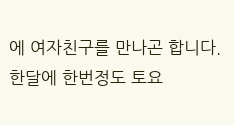에 여자친구를 만나곤 합니다. 한달에 한번정도 토요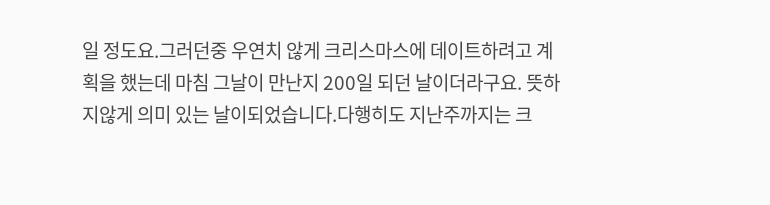일 정도요.그러던중 우연치 않게 크리스마스에 데이트하려고 계획을 했는데 마침 그날이 만난지 200일 되던 날이더라구요. 뜻하지않게 의미 있는 날이되었습니다.다행히도 지난주까지는 크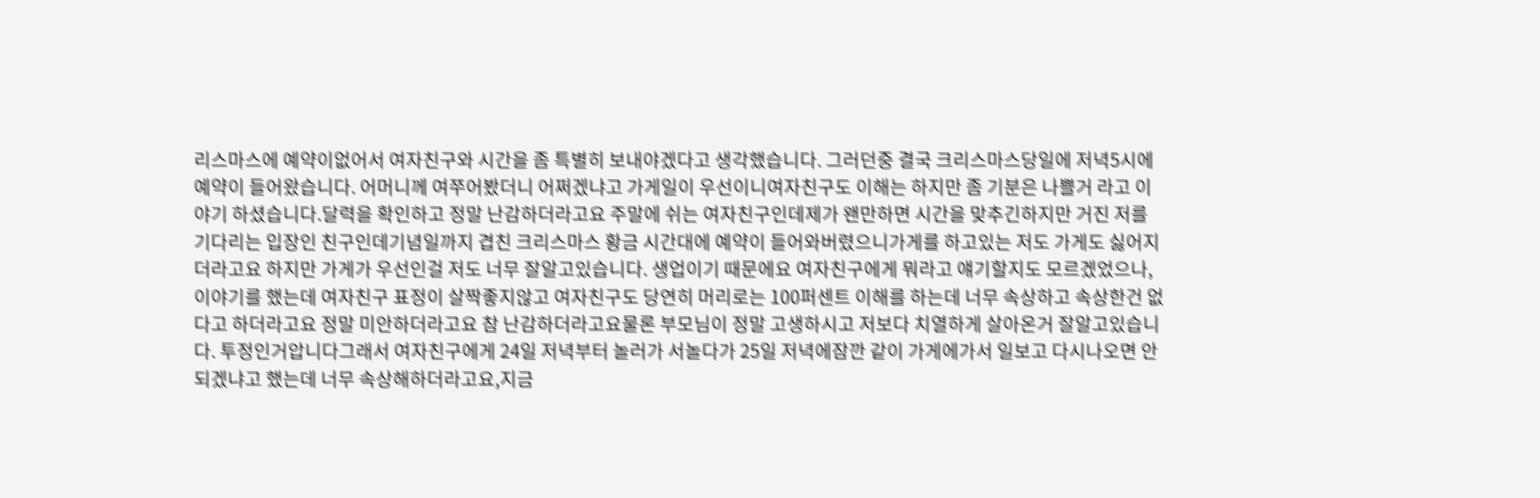리스마스에 예약이없어서 여자친구와 시간을 좀 특별히 보내야겠다고 생각했습니다. 그러던중 결국 크리스마스당일에 저녁5시에예약이 들어왔습니다. 어머니께 여쭈어봤더니 어쩌겠냐고 가게일이 우선이니여자친구도 이해는 하지만 좀 기분은 나쁠거 라고 이야기 하셨습니다.달력을 확인하고 정말 난감하더라고요 주말에 쉬는 여자친구인데제가 왠만하면 시간을 맞추긴하지만 거진 저를 기다리는 입장인 친구인데기념일까지 겹친 크리스마스 황금 시간대에 예약이 들어와버렸으니가게를 하고있는 저도 가게도 싫어지더라고요 하지만 가게가 우선인걸 저도 너무 잘알고있습니다. 생업이기 때문에요 여자친구에게 뭐라고 얘기할지도 모르겠었으나, 이야기를 했는데 여자친구 표정이 살짝좋지않고 여자친구도 당연히 머리로는 100퍼센트 이해를 하는데 너무 속상하고 속상한건 없다고 하더라고요 정말 미안하더라고요 참 난감하더라고요물론 부모님이 정말 고생하시고 저보다 치열하게 살아온거 잘알고있습니다. 투정인거압니다그래서 여자친구에게 24일 저녁부터 놀러가 서놀다가 25일 저녁에잠깐 같이 가게에가서 일보고 다시나오면 안되겠냐고 했는데 너무 속상해하더라고요,지금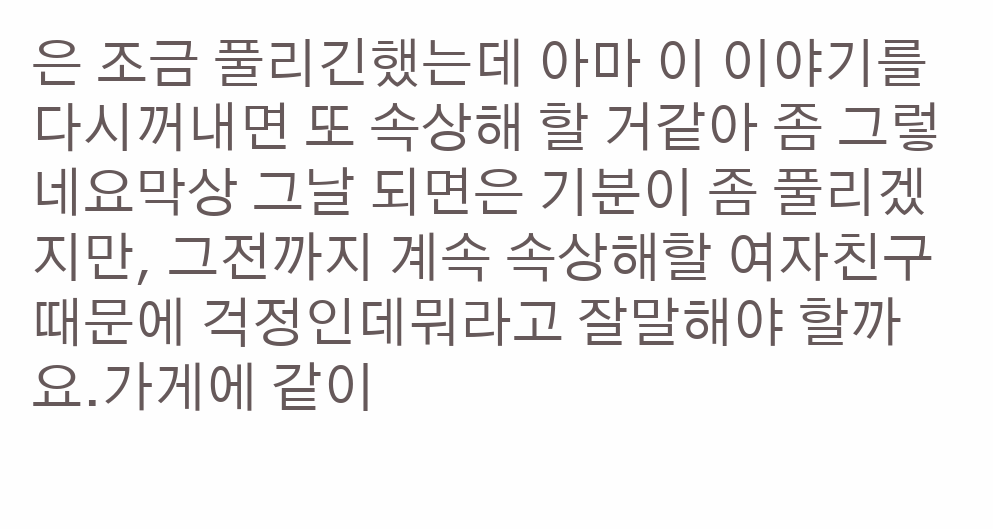은 조금 풀리긴했는데 아마 이 이야기를 다시꺼내면 또 속상해 할 거같아 좀 그렇네요막상 그날 되면은 기분이 좀 풀리겠지만, 그전까지 계속 속상해할 여자친구때문에 걱정인데뭐라고 잘말해야 할까요.가게에 같이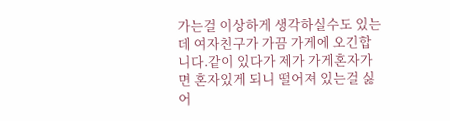가는걸 이상하게 생각하실수도 있는데 여자친구가 가끔 가게에 오긴합니다.같이 있다가 제가 가게혼자가면 혼자있게 되니 떨어져 있는걸 싫어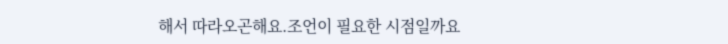해서 따라오곤해요.조언이 필요한 시점일까요